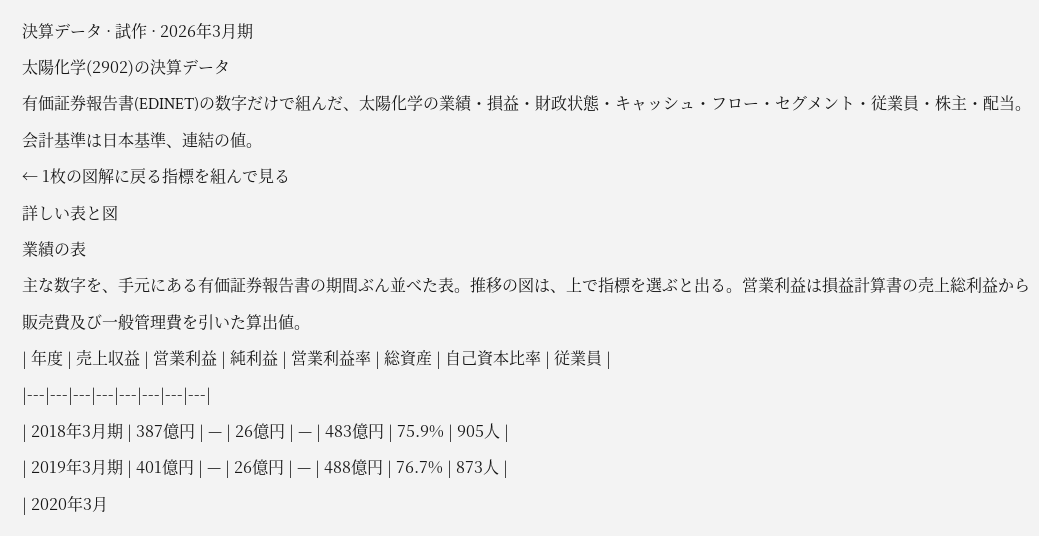決算データ · 試作 · 2026年3月期
太陽化学(2902)の決算データ
有価証券報告書(EDINET)の数字だけで組んだ、太陽化学の業績・損益・財政状態・キャッシュ・フロー・セグメント・従業員・株主・配当。会計基準は日本基準、連結の値。
← 1枚の図解に戻る指標を組んで見る
詳しい表と図
業績の表
主な数字を、手元にある有価証券報告書の期間ぶん並べた表。推移の図は、上で指標を選ぶと出る。営業利益は損益計算書の売上総利益から販売費及び一般管理費を引いた算出値。
| 年度 | 売上収益 | 営業利益 | 純利益 | 営業利益率 | 総資産 | 自己資本比率 | 従業員 |
|---|---|---|---|---|---|---|---|
| 2018年3月期 | 387億円 | — | 26億円 | — | 483億円 | 75.9% | 905人 |
| 2019年3月期 | 401億円 | — | 26億円 | — | 488億円 | 76.7% | 873人 |
| 2020年3月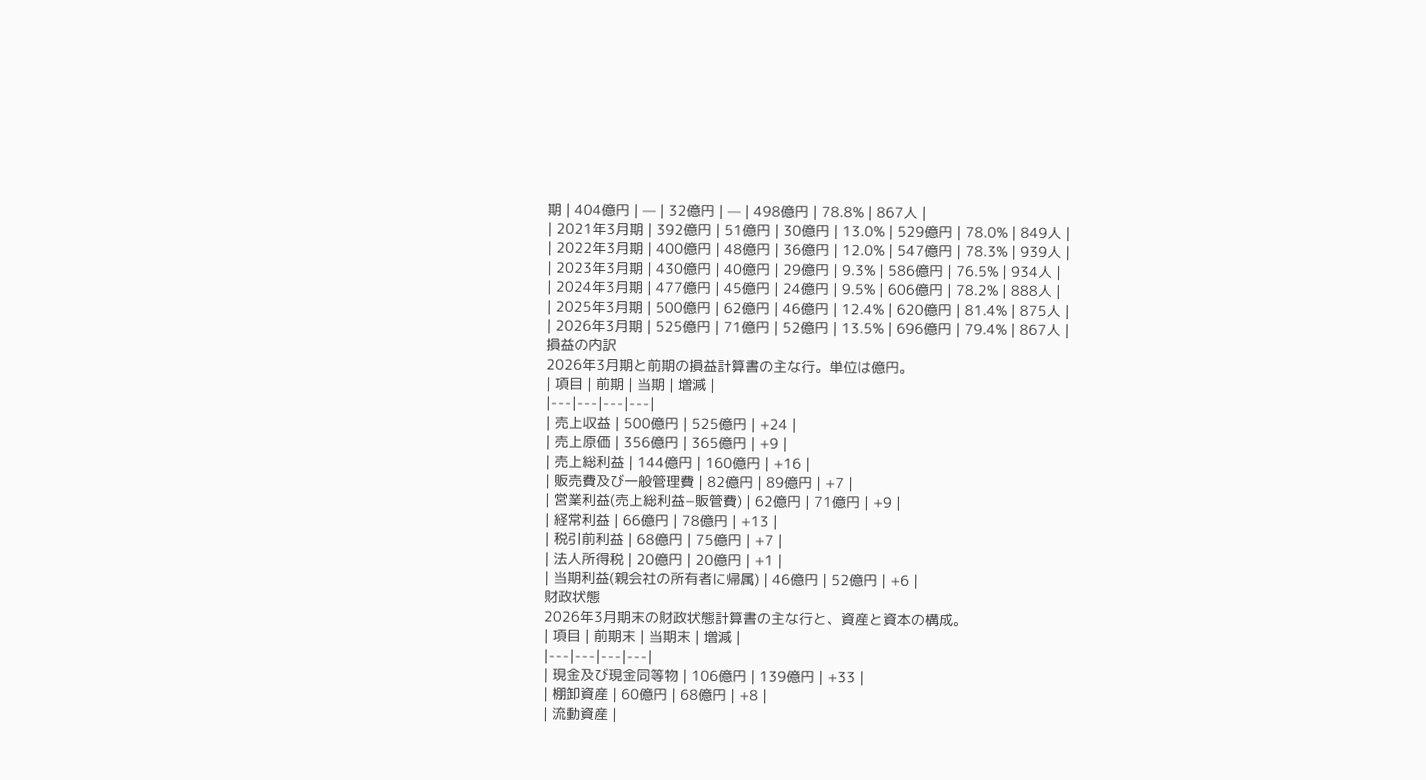期 | 404億円 | — | 32億円 | — | 498億円 | 78.8% | 867人 |
| 2021年3月期 | 392億円 | 51億円 | 30億円 | 13.0% | 529億円 | 78.0% | 849人 |
| 2022年3月期 | 400億円 | 48億円 | 36億円 | 12.0% | 547億円 | 78.3% | 939人 |
| 2023年3月期 | 430億円 | 40億円 | 29億円 | 9.3% | 586億円 | 76.5% | 934人 |
| 2024年3月期 | 477億円 | 45億円 | 24億円 | 9.5% | 606億円 | 78.2% | 888人 |
| 2025年3月期 | 500億円 | 62億円 | 46億円 | 12.4% | 620億円 | 81.4% | 875人 |
| 2026年3月期 | 525億円 | 71億円 | 52億円 | 13.5% | 696億円 | 79.4% | 867人 |
損益の内訳
2026年3月期と前期の損益計算書の主な行。単位は億円。
| 項目 | 前期 | 当期 | 増減 |
|---|---|---|---|
| 売上収益 | 500億円 | 525億円 | +24 |
| 売上原価 | 356億円 | 365億円 | +9 |
| 売上総利益 | 144億円 | 160億円 | +16 |
| 販売費及び一般管理費 | 82億円 | 89億円 | +7 |
| 営業利益(売上総利益−販管費) | 62億円 | 71億円 | +9 |
| 経常利益 | 66億円 | 78億円 | +13 |
| 税引前利益 | 68億円 | 75億円 | +7 |
| 法人所得税 | 20億円 | 20億円 | +1 |
| 当期利益(親会社の所有者に帰属) | 46億円 | 52億円 | +6 |
財政状態
2026年3月期末の財政状態計算書の主な行と、資産と資本の構成。
| 項目 | 前期末 | 当期末 | 増減 |
|---|---|---|---|
| 現金及び現金同等物 | 106億円 | 139億円 | +33 |
| 棚卸資産 | 60億円 | 68億円 | +8 |
| 流動資産 |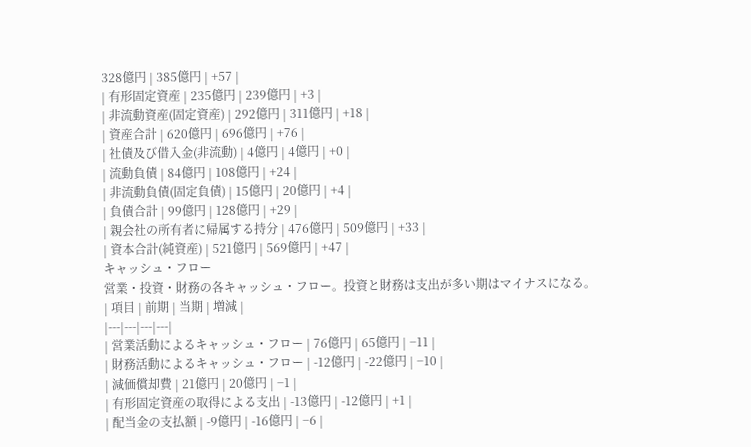328億円 | 385億円 | +57 |
| 有形固定資産 | 235億円 | 239億円 | +3 |
| 非流動資産(固定資産) | 292億円 | 311億円 | +18 |
| 資産合計 | 620億円 | 696億円 | +76 |
| 社債及び借入金(非流動) | 4億円 | 4億円 | +0 |
| 流動負債 | 84億円 | 108億円 | +24 |
| 非流動負債(固定負債) | 15億円 | 20億円 | +4 |
| 負債合計 | 99億円 | 128億円 | +29 |
| 親会社の所有者に帰属する持分 | 476億円 | 509億円 | +33 |
| 資本合計(純資産) | 521億円 | 569億円 | +47 |
キャッシュ・フロー
営業・投資・財務の各キャッシュ・フロー。投資と財務は支出が多い期はマイナスになる。
| 項目 | 前期 | 当期 | 増減 |
|---|---|---|---|
| 営業活動によるキャッシュ・フロー | 76億円 | 65億円 | −11 |
| 財務活動によるキャッシュ・フロー | -12億円 | -22億円 | −10 |
| 減価償却費 | 21億円 | 20億円 | −1 |
| 有形固定資産の取得による支出 | -13億円 | -12億円 | +1 |
| 配当金の支払額 | -9億円 | -16億円 | −6 |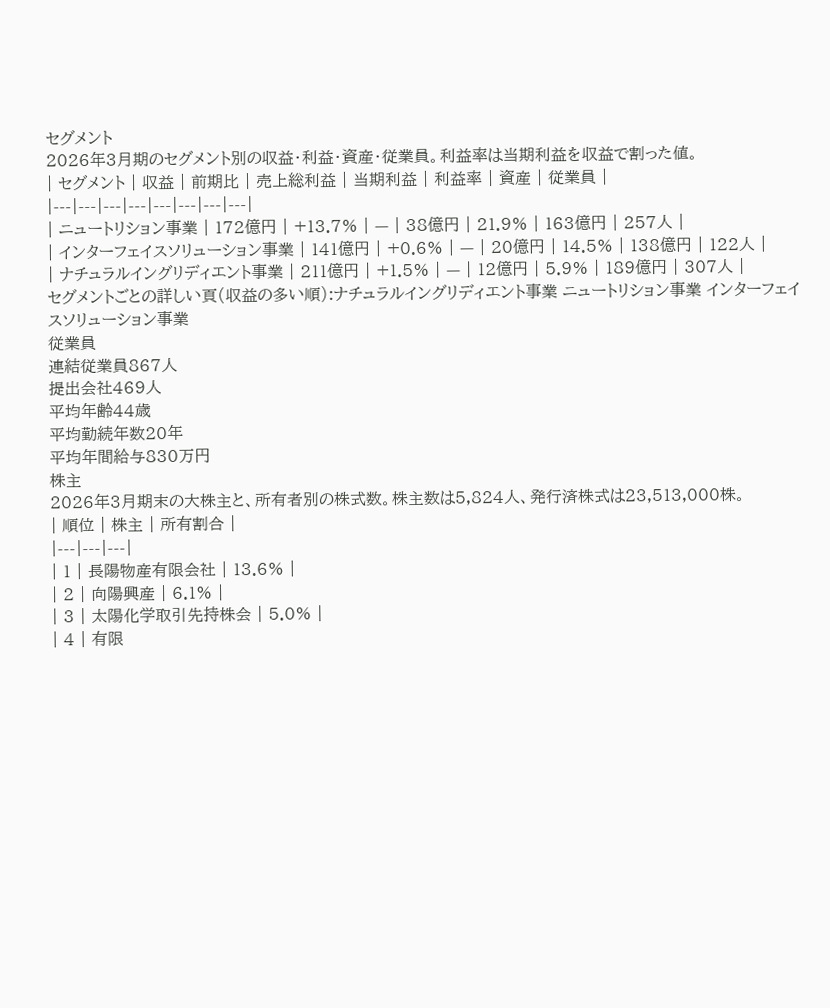セグメント
2026年3月期のセグメント別の収益・利益・資産・従業員。利益率は当期利益を収益で割った値。
| セグメント | 収益 | 前期比 | 売上総利益 | 当期利益 | 利益率 | 資産 | 従業員 |
|---|---|---|---|---|---|---|---|
| ニュートリション事業 | 172億円 | +13.7% | — | 38億円 | 21.9% | 163億円 | 257人 |
| インターフェイスソリューション事業 | 141億円 | +0.6% | — | 20億円 | 14.5% | 138億円 | 122人 |
| ナチュラルイングリディエント事業 | 211億円 | +1.5% | — | 12億円 | 5.9% | 189億円 | 307人 |
セグメントごとの詳しい頁(収益の多い順):ナチュラルイングリディエント事業 ニュートリション事業 インターフェイスソリューション事業
従業員
連結従業員867人
提出会社469人
平均年齢44歳
平均勤続年数20年
平均年間給与830万円
株主
2026年3月期末の大株主と、所有者別の株式数。株主数は5,824人、発行済株式は23,513,000株。
| 順位 | 株主 | 所有割合 |
|---|---|---|
| 1 | 長陽物産有限会社 | 13.6% |
| 2 | 向陽興産 | 6.1% |
| 3 | 太陽化学取引先持株会 | 5.0% |
| 4 | 有限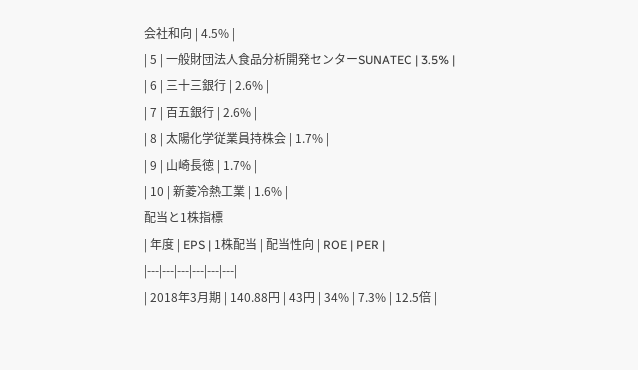会社和向 | 4.5% |
| 5 | 一般財団法人食品分析開発センターSUNATEC | 3.5% |
| 6 | 三十三銀行 | 2.6% |
| 7 | 百五銀行 | 2.6% |
| 8 | 太陽化学従業員持株会 | 1.7% |
| 9 | 山崎長徳 | 1.7% |
| 10 | 新菱冷熱工業 | 1.6% |
配当と1株指標
| 年度 | EPS | 1株配当 | 配当性向 | ROE | PER |
|---|---|---|---|---|---|
| 2018年3月期 | 140.88円 | 43円 | 34% | 7.3% | 12.5倍 |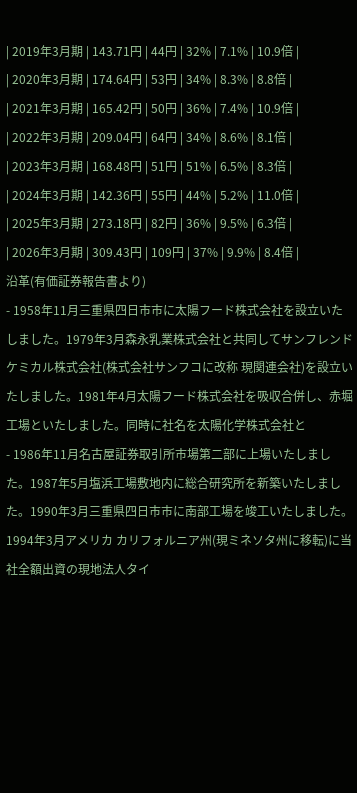| 2019年3月期 | 143.71円 | 44円 | 32% | 7.1% | 10.9倍 |
| 2020年3月期 | 174.64円 | 53円 | 34% | 8.3% | 8.8倍 |
| 2021年3月期 | 165.42円 | 50円 | 36% | 7.4% | 10.9倍 |
| 2022年3月期 | 209.04円 | 64円 | 34% | 8.6% | 8.1倍 |
| 2023年3月期 | 168.48円 | 51円 | 51% | 6.5% | 8.3倍 |
| 2024年3月期 | 142.36円 | 55円 | 44% | 5.2% | 11.0倍 |
| 2025年3月期 | 273.18円 | 82円 | 36% | 9.5% | 6.3倍 |
| 2026年3月期 | 309.43円 | 109円 | 37% | 9.9% | 8.4倍 |
沿革(有価証券報告書より)
- 1958年11月三重県四日市市に太陽フード株式会社を設立いたしました。1979年3月森永乳業株式会社と共同してサンフレンドケミカル株式会社(株式会社サンフコに改称 現関連会社)を設立いたしました。1981年4月太陽フード株式会社を吸収合併し、赤堀工場といたしました。同時に社名を太陽化学株式会社と
- 1986年11月名古屋証券取引所市場第二部に上場いたしました。1987年5月塩浜工場敷地内に総合研究所を新築いたしました。1990年3月三重県四日市市に南部工場を竣工いたしました。1994年3月アメリカ カリフォルニア州(現ミネソタ州に移転)に当社全額出資の現地法人タイ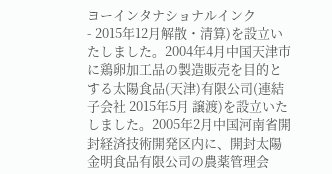ヨーインタナショナルインク
- 2015年12月解散・清算)を設立いたしました。2004年4月中国天津市に鶏卵加工品の製造販売を目的とする太陽食品(天津)有限公司(連結子会社 2015年5月 譲渡)を設立いたしました。2005年2月中国河南省開封経済技術開発区内に、開封太陽金明食品有限公司の農薬管理会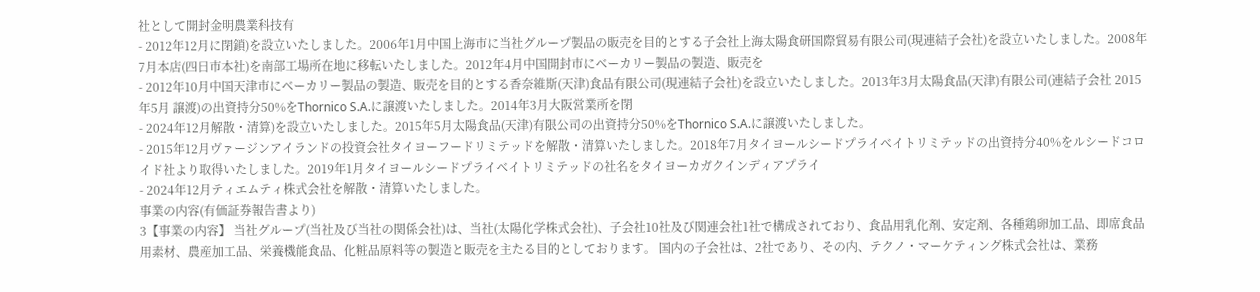社として開封金明農業科技有
- 2012年12月に閉鎖)を設立いたしました。2006年1月中国上海市に当社グループ製品の販売を目的とする子会社上海太陽食研国際貿易有限公司(現連結子会社)を設立いたしました。2008年7月本店(四日市本社)を南部工場所在地に移転いたしました。2012年4月中国開封市にベーカリー製品の製造、販売を
- 2012年10月中国天津市にベーカリー製品の製造、販売を目的とする香奈維斯(天津)食品有限公司(現連結子会社)を設立いたしました。2013年3月太陽食品(天津)有限公司(連結子会社 2015年5月 譲渡)の出資持分50%をThornico S.A.に譲渡いたしました。2014年3月大阪営業所を閉
- 2024年12月解散・清算)を設立いたしました。2015年5月太陽食品(天津)有限公司の出資持分50%をThornico S.A.に譲渡いたしました。
- 2015年12月ヴァージンアイランドの投資会社タイヨーフードリミテッドを解散・清算いたしました。2018年7月タイヨールシードプライベイトリミテッドの出資持分40%をルシードコロイド社より取得いたしました。2019年1月タイヨールシードプライベイトリミテッドの社名をタイヨーカガクインディアプライ
- 2024年12月ティエムティ株式会社を解散・清算いたしました。
事業の内容(有価証券報告書より)
3【事業の内容】 当社グループ(当社及び当社の関係会社)は、当社(太陽化学株式会社)、子会社10社及び関連会社1社で構成されており、食品用乳化剤、安定剤、各種鶏卵加工品、即席食品用素材、農産加工品、栄養機能食品、化粧品原料等の製造と販売を主たる目的としております。 国内の子会社は、2社であり、その内、テクノ・マーケティング株式会社は、業務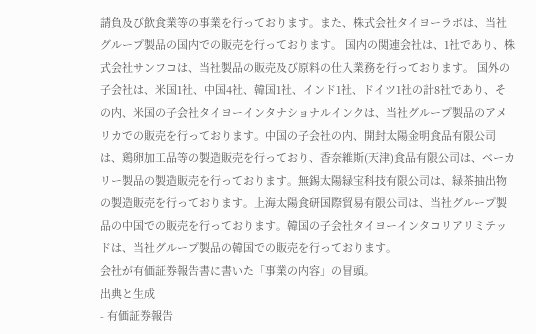請負及び飲食業等の事業を行っております。また、株式会社タイヨーラボは、当社グループ製品の国内での販売を行っております。 国内の関連会社は、1社であり、株式会社サンフコは、当社製品の販売及び原料の仕入業務を行っております。 国外の子会社は、米国1社、中国4社、韓国1社、インド1社、ドイツ1社の計8社であり、その内、米国の子会社タイヨーインタナショナルインクは、当社グループ製品のアメリカでの販売を行っております。中国の子会社の内、開封太陽金明食品有限公司は、鶏卵加工品等の製造販売を行っており、香奈維斯(天津)食品有限公司は、ベーカリー製品の製造販売を行っております。無錫太陽緑宝科技有限公司は、緑茶抽出物の製造販売を行っております。上海太陽食研国際貿易有限公司は、当社グループ製品の中国での販売を行っております。韓国の子会社タイヨーインタコリアリミテッドは、当社グループ製品の韓国での販売を行っております。
会社が有価証券報告書に書いた「事業の内容」の冒頭。
出典と生成
- 有価証券報告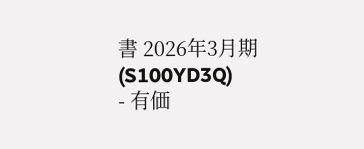書 2026年3月期(S100YD3Q)
- 有価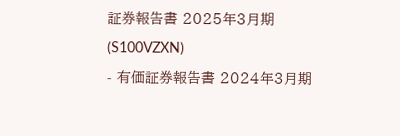証券報告書 2025年3月期(S100VZXN)
- 有価証券報告書 2024年3月期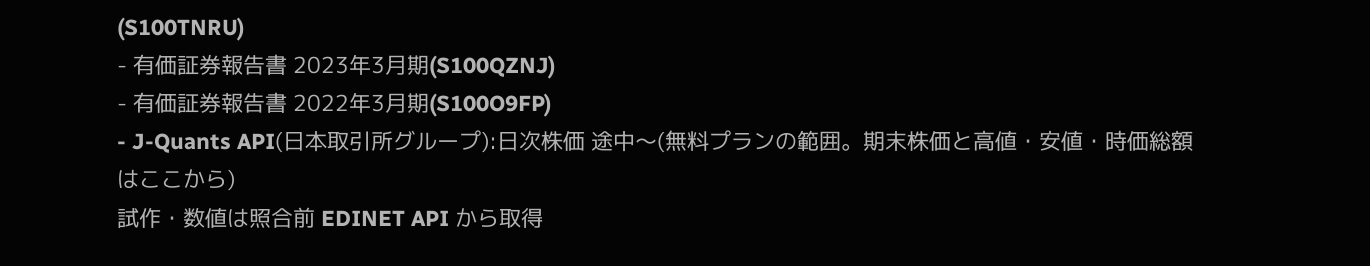(S100TNRU)
- 有価証券報告書 2023年3月期(S100QZNJ)
- 有価証券報告書 2022年3月期(S100O9FP)
- J-Quants API(日本取引所グループ):日次株価 途中〜(無料プランの範囲。期末株価と高値・安値・時価総額はここから)
試作・数値は照合前 EDINET API から取得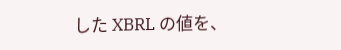した XBRL の値を、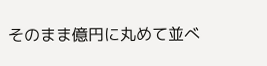そのまま億円に丸めて並べ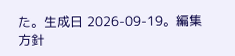た。生成日 2026-09-19。編集方針